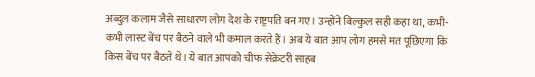अब्दुल कलाम जैसे साधारण लोग देश के राष्ट्रपति बन गए। उन्होंने बिल्कुल सही कहा था, कभी-कभी लास्ट बेंच पर बैठने वाले भी कमाल करते हैं। अब ये बात आप लोग हमसे मत पूछिएगा कि किस बेंच पर बैठते थे। ये बात आपको चीफ सेक्रेटरी साहब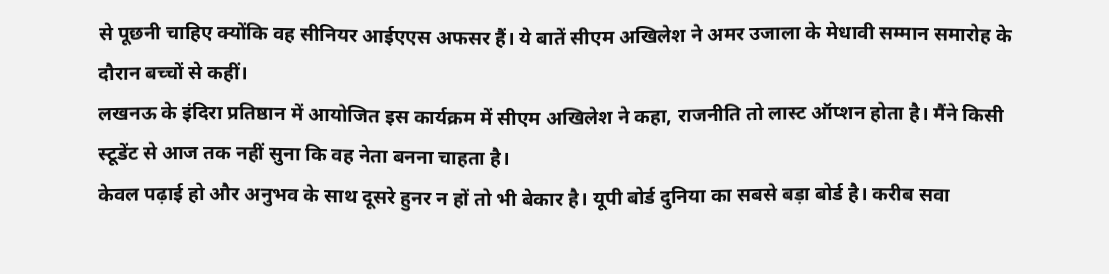से पूछनी चाहिए क्योंकि वह सीनियर आईएएस अफसर हैं। ये बातें सीएम अखिलेश ने अमर उजाला के मेधावी सम्मान समारोह के दौरान बच्चों से कहीं।
लखनऊ के इंदिरा प्रतिष्ठान में आयोजित इस कार्यक्रम में सीएम अखिलेश ने कहा, राजनीति तो लास्ट ऑप्शन होता है। मैंने किसी स्टूडेंट से आज तक नहीं सुना कि वह नेता बनना चाहता है।
केवल पढ़ाई हो और अनुभव के साथ दूसरे हुनर न हों तो भी बेकार है। यूपी बोर्ड दुनिया का सबसे बड़ा बोर्ड है। करीब सवा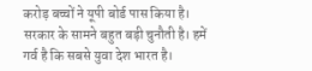करोड़ बच्चों ने यूपी बोर्ड पास किया है। सरकार के सामने बहुत बड़ी चुनौती है। हमें गर्व है कि सबसे युवा देश भारत है।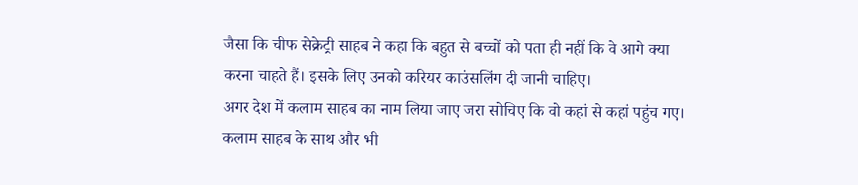जैसा कि चीफ सेक्रेट्री साहब ने कहा कि बहुत से बच्चों को पता ही नहीं कि वे आगे क्या करना चाहते हैं। इसके लिए उनको करियर काउंसलिंग दी जानी चाहिए।
अगर देश में कलाम साहब का नाम लिया जाए जरा सोचिए कि वो कहां से कहां पहुंच गए। कलाम साहब के साथ और भी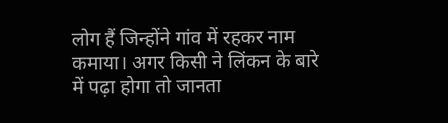लोग हैं जिन्होंने गांव में रहकर नाम कमाया। अगर किसी ने लिंकन के बारे में पढ़ा होगा तो जानता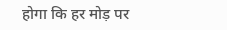होगा कि हर मोड़ पर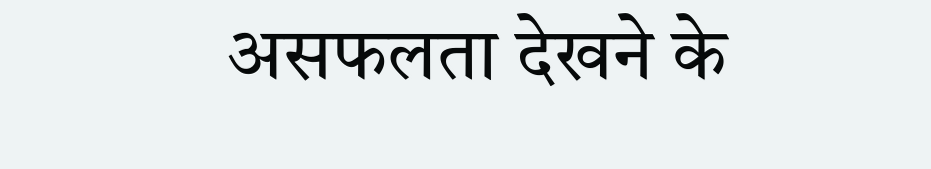असफलता देखने के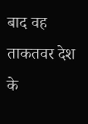बाद वह ताकतवर देश के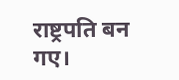राष्ट्रपति बन गए।